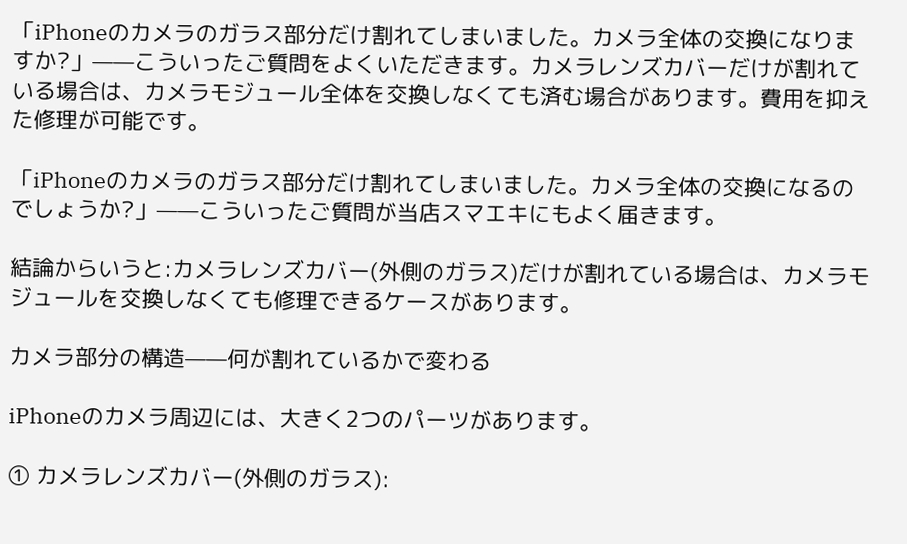「iPhoneのカメラのガラス部分だけ割れてしまいました。カメラ全体の交換になりますか?」——こういったご質問をよくいただきます。カメラレンズカバーだけが割れている場合は、カメラモジュール全体を交換しなくても済む場合があります。費用を抑えた修理が可能です。

「iPhoneのカメラのガラス部分だけ割れてしまいました。カメラ全体の交換になるのでしょうか?」——こういったご質問が当店スマエキにもよく届きます。

結論からいうと:カメラレンズカバー(外側のガラス)だけが割れている場合は、カメラモジュールを交換しなくても修理できるケースがあります。

カメラ部分の構造——何が割れているかで変わる

iPhoneのカメラ周辺には、大きく2つのパーツがあります。

① カメラレンズカバー(外側のガラス):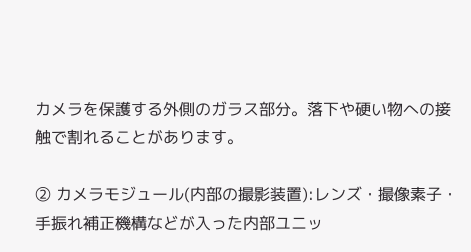カメラを保護する外側のガラス部分。落下や硬い物への接触で割れることがあります。

② カメラモジュール(内部の撮影装置):レンズ・撮像素子・手振れ補正機構などが入った内部ユニッ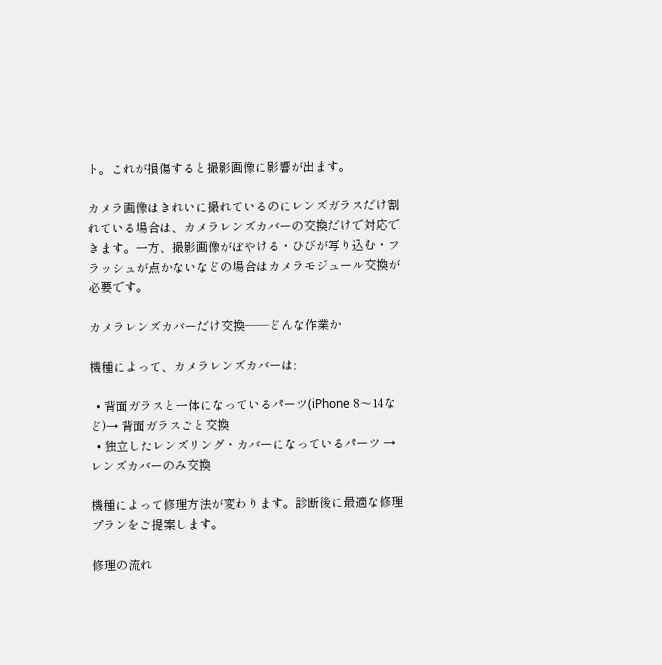ト。これが損傷すると撮影画像に影響が出ます。

カメラ画像はきれいに撮れているのにレンズガラスだけ割れている場合は、カメラレンズカバーの交換だけで対応できます。一方、撮影画像がぼやける・ひびが写り込む・フラッシュが点かないなどの場合はカメラモジュール交換が必要です。

カメラレンズカバーだけ交換——どんな作業か

機種によって、カメラレンズカバーは:

  • 背面ガラスと一体になっているパーツ(iPhone 8〜14など)→ 背面ガラスごと交換
  • 独立したレンズリング・カバーになっているパーツ → レンズカバーのみ交換

機種によって修理方法が変わります。診断後に最適な修理プランをご提案します。

修理の流れ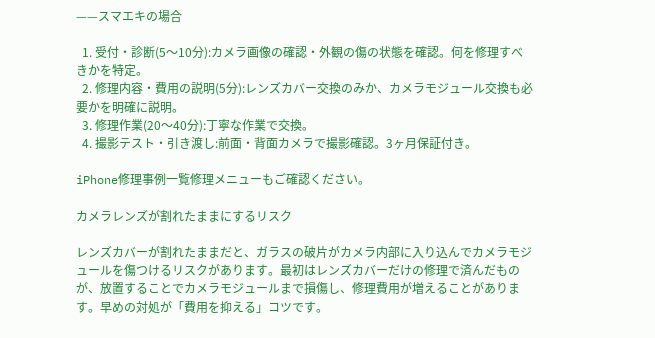——スマエキの場合

  1. 受付・診断(5〜10分):カメラ画像の確認・外観の傷の状態を確認。何を修理すべきかを特定。
  2. 修理内容・費用の説明(5分):レンズカバー交換のみか、カメラモジュール交換も必要かを明確に説明。
  3. 修理作業(20〜40分):丁寧な作業で交換。
  4. 撮影テスト・引き渡し:前面・背面カメラで撮影確認。3ヶ月保証付き。

iPhone修理事例一覧修理メニューもご確認ください。

カメラレンズが割れたままにするリスク

レンズカバーが割れたままだと、ガラスの破片がカメラ内部に入り込んでカメラモジュールを傷つけるリスクがあります。最初はレンズカバーだけの修理で済んだものが、放置することでカメラモジュールまで損傷し、修理費用が増えることがあります。早めの対処が「費用を抑える」コツです。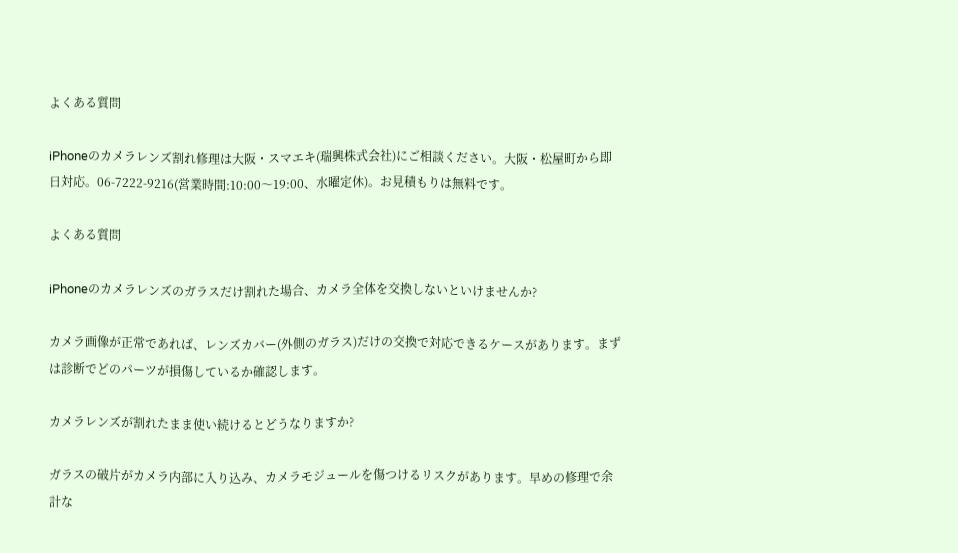よくある質問

iPhoneのカメラレンズ割れ修理は大阪・スマエキ(瑞興株式会社)にご相談ください。大阪・松屋町から即日対応。06-7222-9216(営業時間:10:00〜19:00、水曜定休)。お見積もりは無料です。

よくある質問

iPhoneのカメラレンズのガラスだけ割れた場合、カメラ全体を交換しないといけませんか?

カメラ画像が正常であれば、レンズカバー(外側のガラス)だけの交換で対応できるケースがあります。まずは診断でどのパーツが損傷しているか確認します。

カメラレンズが割れたまま使い続けるとどうなりますか?

ガラスの破片がカメラ内部に入り込み、カメラモジュールを傷つけるリスクがあります。早めの修理で余計な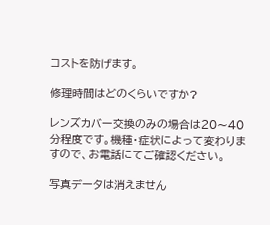コストを防げます。

修理時間はどのくらいですか?

レンズカバー交換のみの場合は20〜40分程度です。機種・症状によって変わりますので、お電話にてご確認ください。

写真データは消えません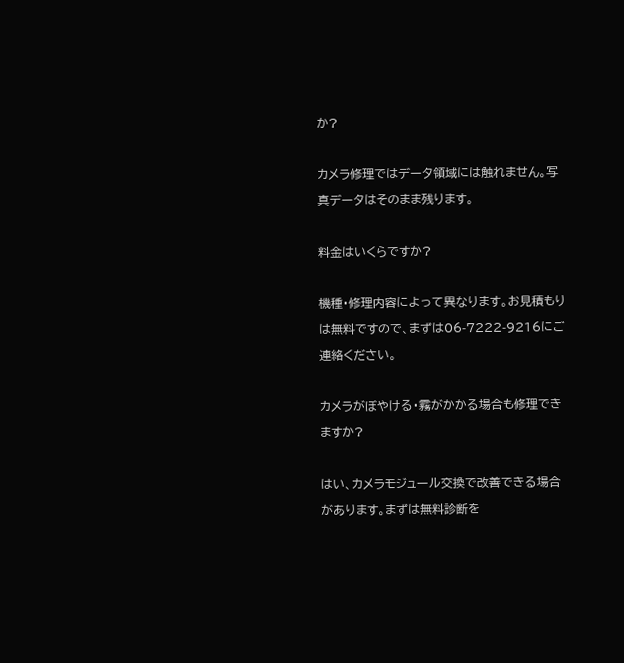か?

カメラ修理ではデータ領域には触れません。写真データはそのまま残ります。

料金はいくらですか?

機種・修理内容によって異なります。お見積もりは無料ですので、まずは06-7222-9216にご連絡ください。

カメラがぼやける・霧がかかる場合も修理できますか?

はい、カメラモジュール交換で改善できる場合があります。まずは無料診断を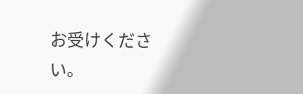お受けください。